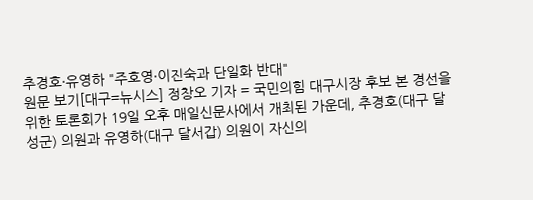추경호·유영하 "주호영·이진숙과 단일화 반대"
원문 보기[대구=뉴시스] 정창오 기자 = 국민의힘 대구시장 후보 본 경선을 위한 토론회가 19일 오후 매일신문사에서 개최된 가운데, 추경호(대구 달성군) 의원과 유영하(대구 달서갑) 의원이 자신의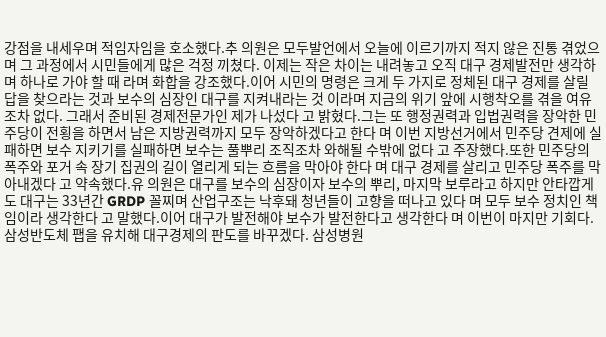강점을 내세우며 적임자임을 호소했다.추 의원은 모두발언에서 오늘에 이르기까지 적지 않은 진통 겪었으며 그 과정에서 시민들에게 많은 걱정 끼쳤다. 이제는 작은 차이는 내려놓고 오직 대구 경제발전만 생각하며 하나로 가야 할 때 라며 화합을 강조했다.이어 시민의 명령은 크게 두 가지로 정체된 대구 경제를 살릴 답을 찾으라는 것과 보수의 심장인 대구를 지켜내라는 것 이라며 지금의 위기 앞에 시행착오를 겪을 여유조차 없다. 그래서 준비된 경제전문가인 제가 나섰다 고 밝혔다.그는 또 행정권력과 입법권력을 장악한 민주당이 전횡을 하면서 남은 지방권력까지 모두 장악하겠다고 한다 며 이번 지방선거에서 민주당 견제에 실패하면 보수 지키기를 실패하면 보수는 풀뿌리 조직조차 와해될 수밖에 없다 고 주장했다.또한 민주당의 폭주와 포거 속 장기 집권의 길이 열리게 되는 흐름을 막아야 한다 며 대구 경제를 살리고 민주당 폭주를 막아내겠다 고 약속했다.유 의원은 대구를 보수의 심장이자 보수의 뿌리, 마지막 보루라고 하지만 안타깝게도 대구는 33년간 GRDP 꼴찌며 산업구조는 낙후돼 청년들이 고향을 떠나고 있다 며 모두 보수 정치인 책임이라 생각한다 고 말했다.이어 대구가 발전해야 보수가 발전한다고 생각한다 며 이번이 마지만 기회다. 삼성반도체 팹을 유치해 대구경제의 판도를 바꾸겠다. 삼성병원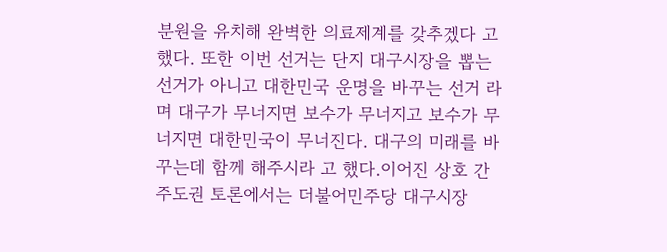분원을 유치해 완벽한 의료제계를 갖추겠다 고 했다. 또한 이번 선거는 단지 대구시장을 뽑는 선거가 아니고 대한민국 운명을 바꾸는 선거 라며 대구가 무너지면 보수가 무너지고 보수가 무너지면 대한민국이 무너진다. 대구의 미래를 바꾸는데 함께 해주시라 고 했다.이어진 상호 간 주도권 토론에서는 더불어민주당 대구시장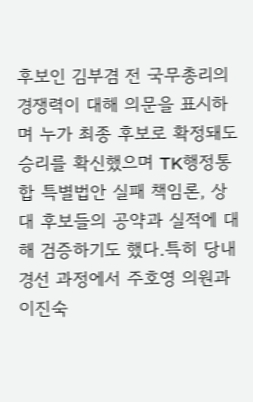후보인 김부겸 전 국무총리의 경쟁력이 대해 의문을 표시하며 누가 최종 후보로 확정돼도 승리를 확신했으며 TK행정통합 특별법안 실패 책임론, 상대 후보들의 공약과 실적에 대해 검증하기도 했다.특히 당내 경선 과정에서 주호영 의원과 이진숙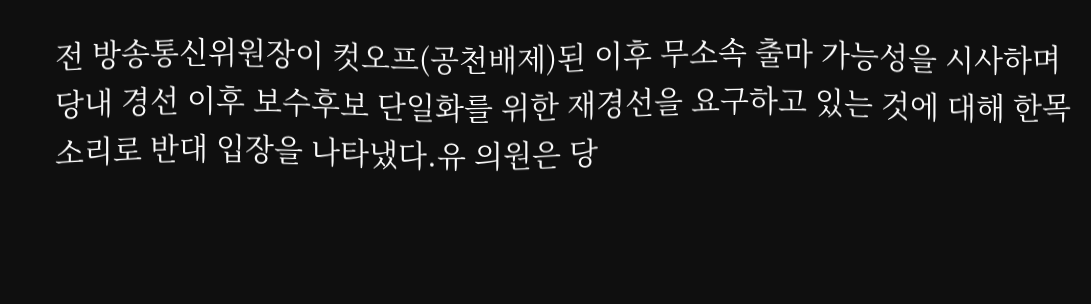전 방송통신위원장이 컷오프(공천배제)된 이후 무소속 출마 가능성을 시사하며 당내 경선 이후 보수후보 단일화를 위한 재경선을 요구하고 있는 것에 대해 한목소리로 반대 입장을 나타냈다.유 의원은 당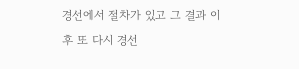경선에서 절차가 있고 그 결과 이후 또 다시 경선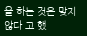을 하는 것은 맞지 않다 고 했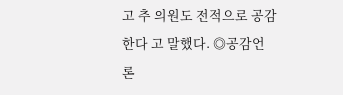고 추 의원도 전적으로 공감한다 고 말했다. ◎공감언론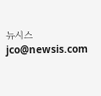뉴시스 jco@newsis.com